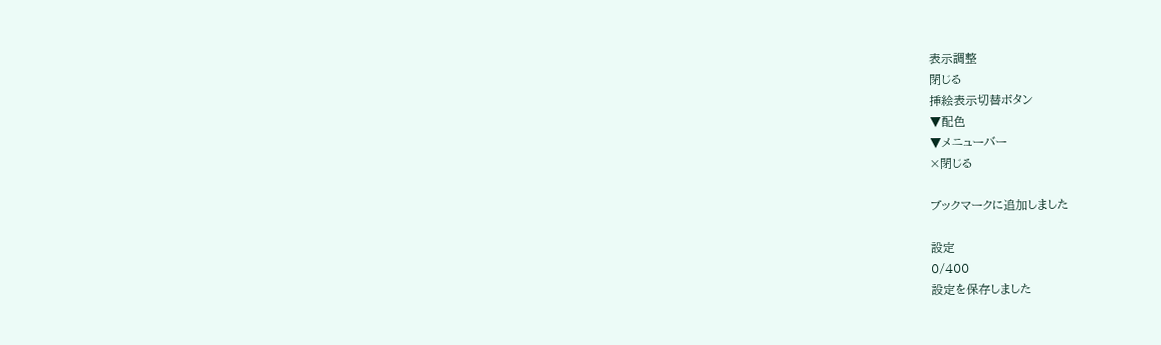表示調整
閉じる
挿絵表示切替ボタン
▼配色
▼メニューバー
×閉じる

ブックマークに追加しました

設定
0/400
設定を保存しました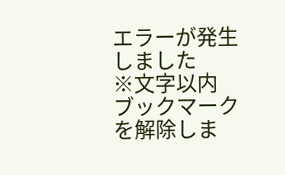エラーが発生しました
※文字以内
ブックマークを解除しま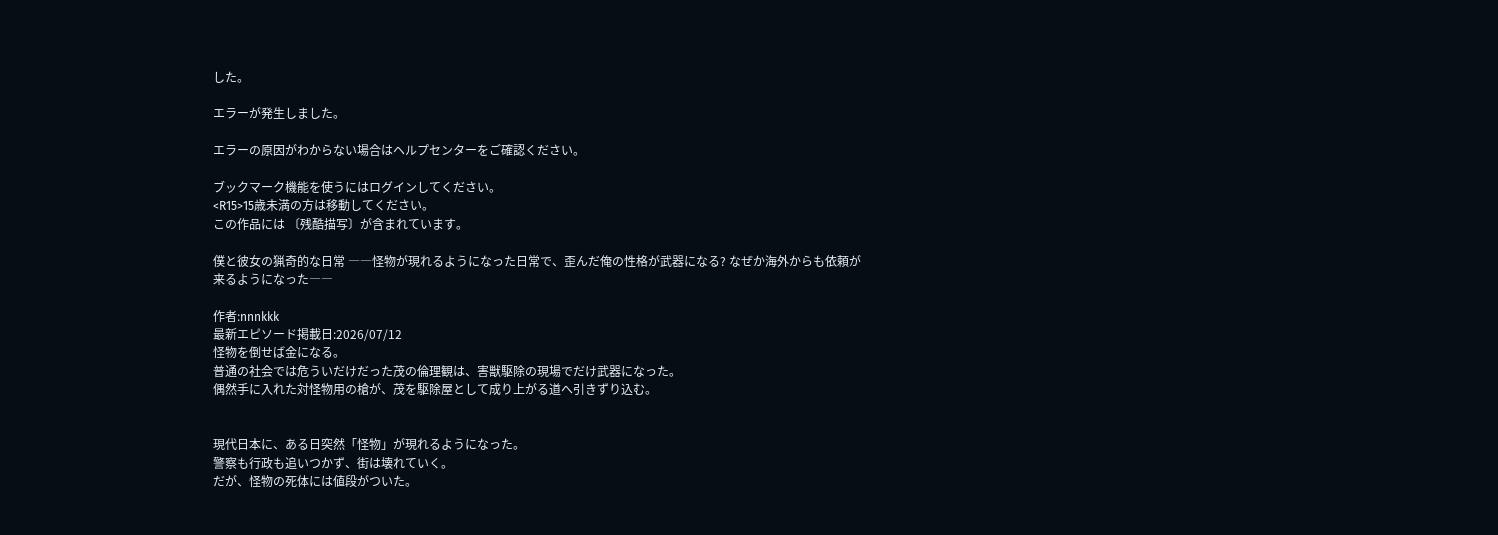した。

エラーが発生しました。

エラーの原因がわからない場合はヘルプセンターをご確認ください。

ブックマーク機能を使うにはログインしてください。
<R15>15歳未満の方は移動してください。
この作品には 〔残酷描写〕が含まれています。

僕と彼女の猟奇的な日常 ――怪物が現れるようになった日常で、歪んだ俺の性格が武器になる? なぜか海外からも依頼が来るようになった――

作者:nnnkkk
最新エピソード掲載日:2026/07/12
怪物を倒せば金になる。
普通の社会では危ういだけだった茂の倫理観は、害獣駆除の現場でだけ武器になった。
偶然手に入れた対怪物用の槍が、茂を駆除屋として成り上がる道へ引きずり込む。


現代日本に、ある日突然「怪物」が現れるようになった。
警察も行政も追いつかず、街は壊れていく。
だが、怪物の死体には値段がついた。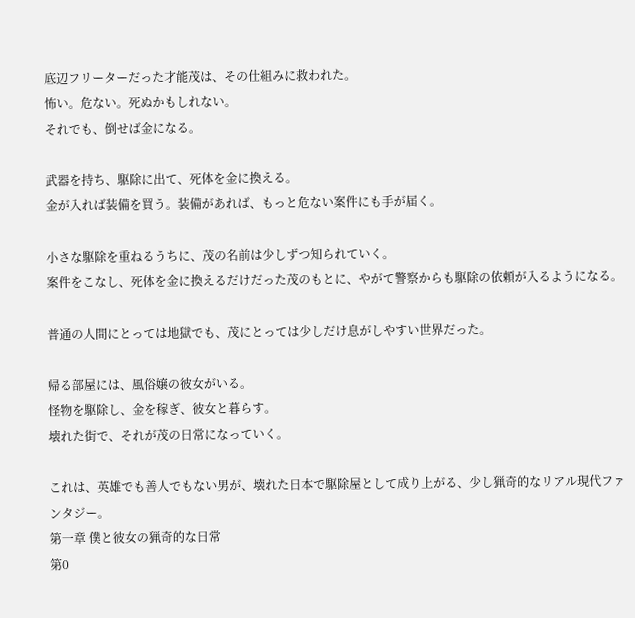底辺フリーターだった才能茂は、その仕組みに救われた。
怖い。危ない。死ぬかもしれない。
それでも、倒せば金になる。

武器を持ち、駆除に出て、死体を金に換える。
金が入れば装備を買う。装備があれば、もっと危ない案件にも手が届く。

小さな駆除を重ねるうちに、茂の名前は少しずつ知られていく。
案件をこなし、死体を金に換えるだけだった茂のもとに、やがて警察からも駆除の依頼が入るようになる。

普通の人間にとっては地獄でも、茂にとっては少しだけ息がしやすい世界だった。

帰る部屋には、風俗嬢の彼女がいる。
怪物を駆除し、金を稼ぎ、彼女と暮らす。
壊れた街で、それが茂の日常になっていく。

これは、英雄でも善人でもない男が、壊れた日本で駆除屋として成り上がる、少し猟奇的なリアル現代ファンタジー。
第一章 僕と彼女の猟奇的な日常
第0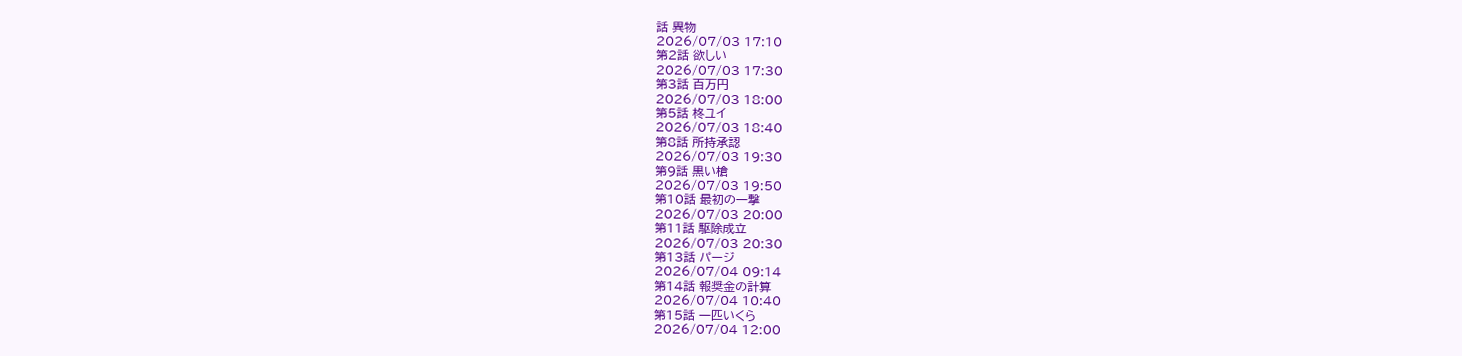話 異物
2026/07/03 17:10
第2話 欲しい
2026/07/03 17:30
第3話 百万円
2026/07/03 18:00
第5話 柊ユイ
2026/07/03 18:40
第8話 所持承認
2026/07/03 19:30
第9話 黒い槍
2026/07/03 19:50
第10話 最初の一撃
2026/07/03 20:00
第11話 駆除成立
2026/07/03 20:30
第13話 パージ
2026/07/04 09:14
第14話 報奨金の計算
2026/07/04 10:40
第15話 一匹いくら
2026/07/04 12:00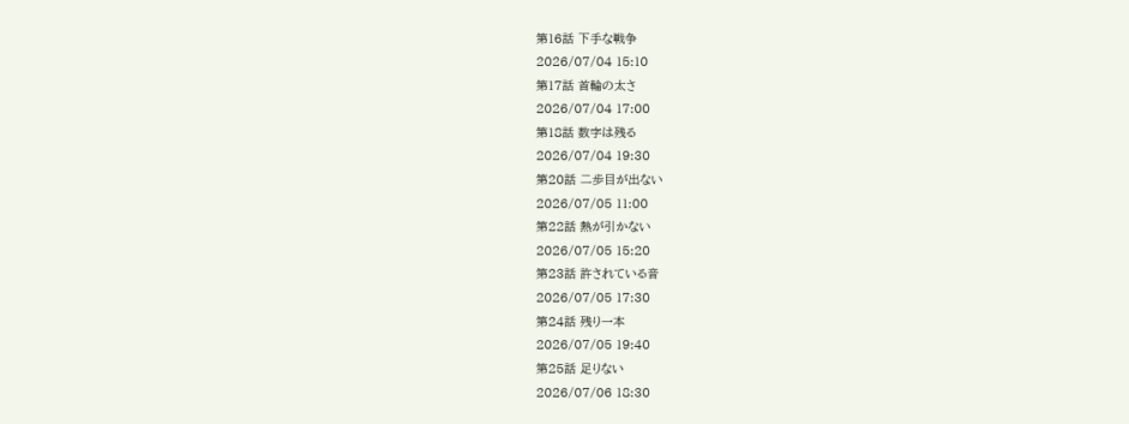第16話 下手な戦争
2026/07/04 15:10
第17話 首輪の太さ
2026/07/04 17:00
第18話 数字は残る
2026/07/04 19:30
第20話 二歩目が出ない
2026/07/05 11:00
第22話 熱が引かない
2026/07/05 15:20
第23話 許されている音
2026/07/05 17:30
第24話 残り一本
2026/07/05 19:40
第25話 足りない
2026/07/06 18:30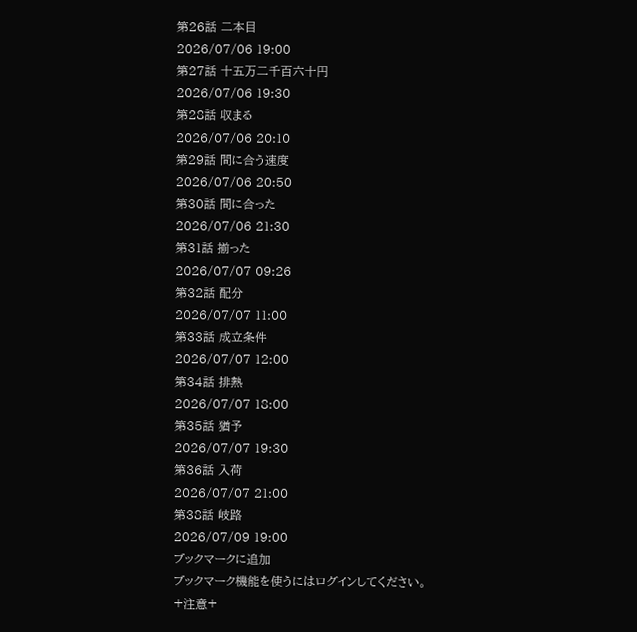第26話 二本目
2026/07/06 19:00
第27話 十五万二千百六十円
2026/07/06 19:30
第28話 収まる
2026/07/06 20:10
第29話 間に合う速度
2026/07/06 20:50
第30話 間に合った
2026/07/06 21:30
第31話 揃った
2026/07/07 09:26
第32話 配分
2026/07/07 11:00
第33話 成立条件
2026/07/07 12:00
第34話 排熱
2026/07/07 18:00
第35話 猶予
2026/07/07 19:30
第36話 入荷
2026/07/07 21:00
第38話 岐路
2026/07/09 19:00
ブックマークに追加
ブックマーク機能を使うにはログインしてください。
+注意+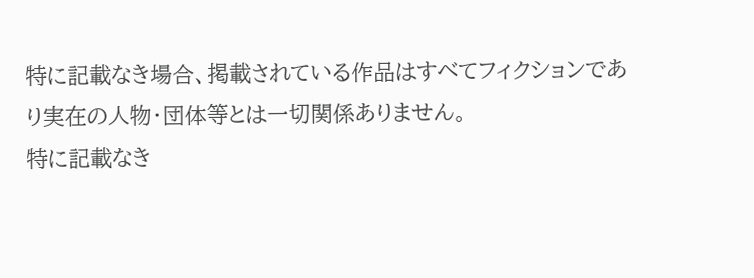特に記載なき場合、掲載されている作品はすべてフィクションであり実在の人物・団体等とは一切関係ありません。
特に記載なき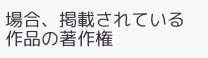場合、掲載されている作品の著作権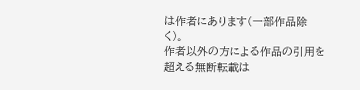は作者にあります(一部作品除く)。
作者以外の方による作品の引用を超える無断転載は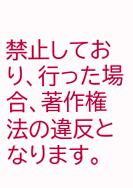禁止しており、行った場合、著作権法の違反となります。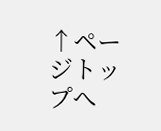↑ページトップへ